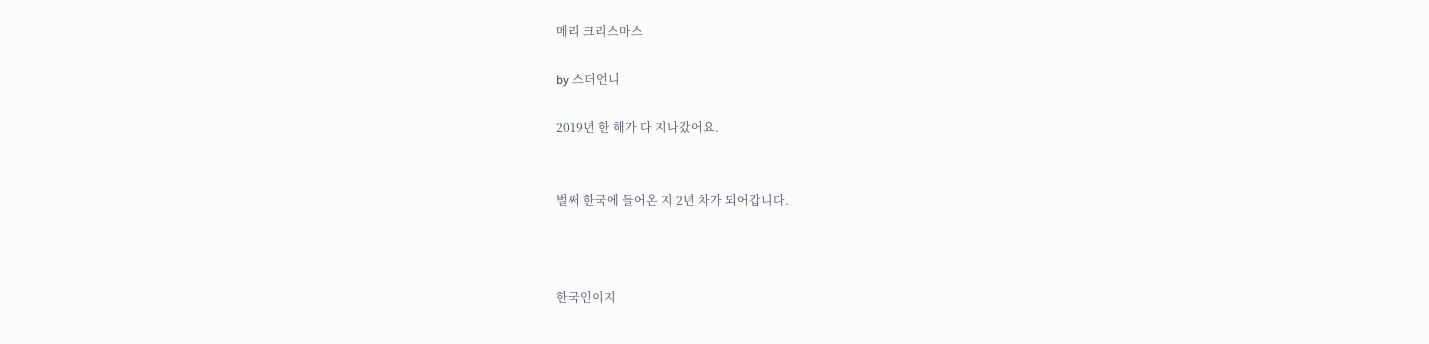메리 크리스마스

by 스더언니

2019년 한 해가 다 지나갔어요.


벌써 한국에 들어온 지 2년 차가 되어갑니다.



한국인이지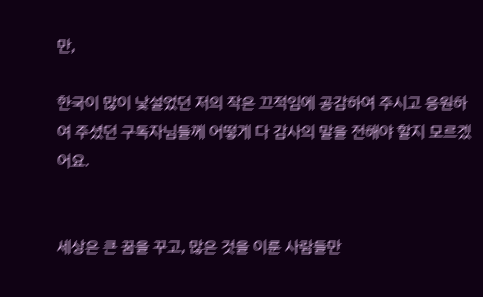만,

한국이 많이 낯설었던 저의 작은 끄적임에 공감하여 주시고 응원하여 주셨던 구독자님들께 어떻게 다 감사의 말을 전해야 할지 모르겠어요.


세상은 큰 꿈을 꾸고, 많은 것을 이룬 사람들만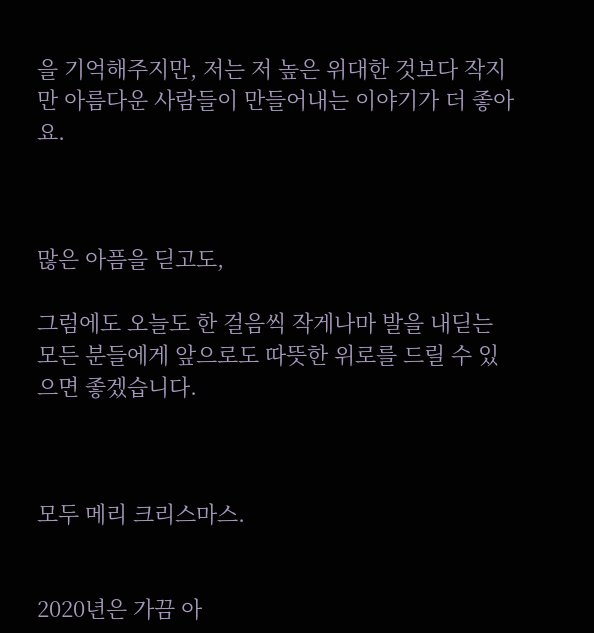을 기억해주지만, 저는 저 높은 위대한 것보다 작지만 아름다운 사람들이 만들어내는 이야기가 더 좋아요.



많은 아픔을 딛고도,

그럼에도 오늘도 한 걸음씩 작게나마 발을 내딛는 모든 분들에게 앞으로도 따뜻한 위로를 드릴 수 있으면 좋겠습니다.



모두 메리 크리스마스.


2020년은 가끔 아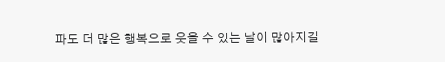파도 더 많은 행복으로 웃을 수 있는 날이 많아지길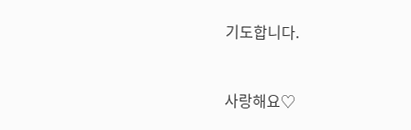기도합니다.


사랑해요♡